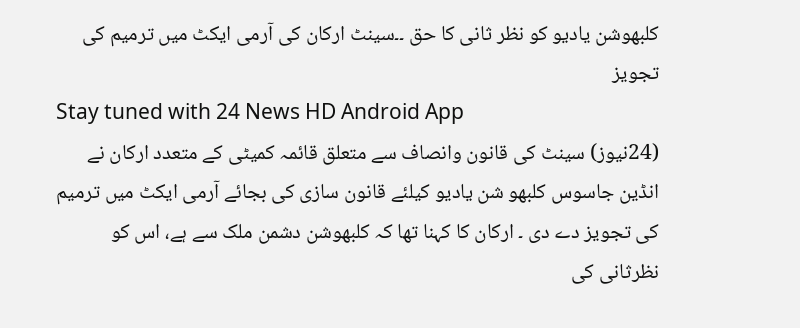کلبھوشن یادیو کو نظر ثانی کا حق ۔۔سینٹ ارکان کی آرمی ایکٹ میں ترمیم کی تجویز
Stay tuned with 24 News HD Android App
(24نیوز) سینٹ کی قانون وانصاف سے متعلق قائمہ کمیٹی کے متعدد ارکان نے انڈین جاسوس کلبھو شن یادیو کیلئے قانون سازی کی بجائے آرمی ایکٹ میں ترمیم کی تجویز دے دی ۔ ارکان کا کہنا تھا کہ کلبھوشن دشمن ملک سے ہے، اس کو نظرثانی کی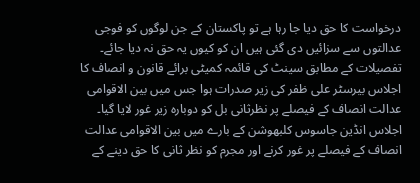درخواست کا حق دیا جا رہا ہے تو پاکستان کے جن لوگوں کو فوجی عدالتوں سے سزائیں دی گئی ہیں ان کو کیوں یہ حق نہ دیا جائے۔
تفصیلات کے مطابق سینٹ کی قائمہ کمیٹی برائے قانون و انصاف کا اجلاس بیرسٹر علی ظفر کی زیر صدرات ہوا جس میں بین الاقوامی عدالت انصاف کے فیصلے پر نظرثانی بل کو دوبارہ زیر غور لایا گیا۔ اجلاس انڈین جاسوس کلبھوشن کے بارے میں بین الاقوامی عدالت انصاف کے فیصلے پر غور کرنے اور مجرم کو نظر ثانی کا حق دینے کے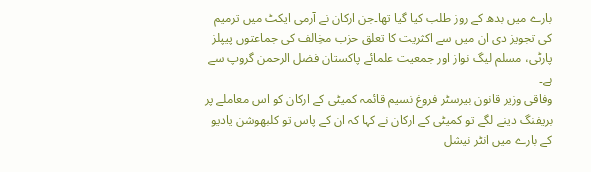بارے میں بدھ کے روز طلب کیا گیا تھا۔جن ارکان نے آرمی ایکٹ میں ترمیم کی تجویز دی ان میں سے اکثریت کا تعلق حزب مخِالف کی جماعتوں پیپلز پارٹی، مسلم لیگ نواز اور جمعیت علمائے پاکستان فضل الرحمن گروپ سے ہے۔
وفاقی وزیر قانون بیرسٹر فروغ نسیم قائمہ کمیٹی کے ارکان کو اس معاملے پر بریفنگ دینے لگے تو کمیٹی کے ارکان نے کہا کہ ان کے پاس تو کلبھوشن یادیو کے بارے میں انٹر نیشل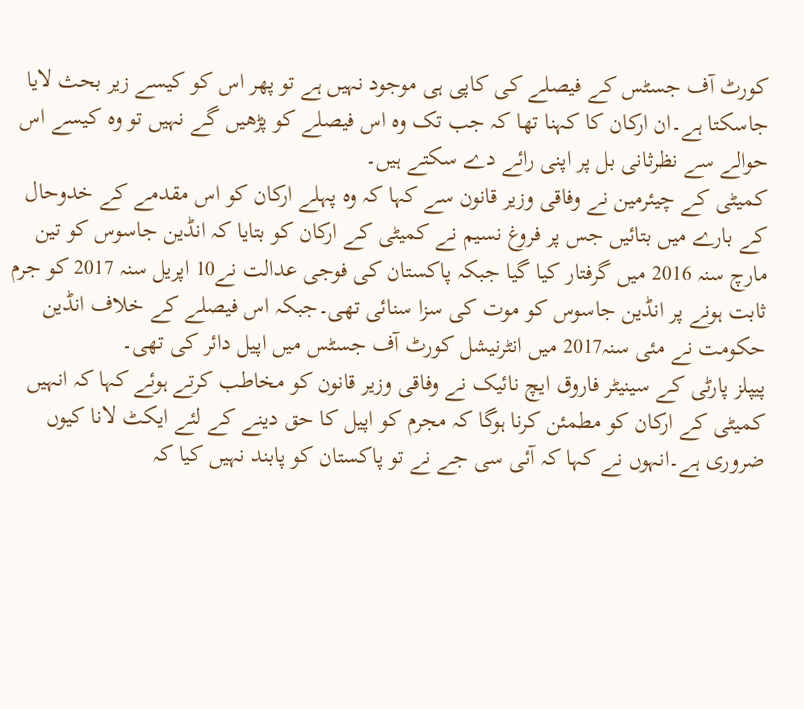کورٹ آف جسٹس کے فیصلے کی کاپی ہی موجود نہیں ہے تو پھر اس کو کیسے زیر بحث لایا جاسکتا ہے۔ان ارکان کا کہنا تھا کہ جب تک وہ اس فیصلے کو پڑھیں گے نہیں تو وہ کیسے اس حوالے سے نظرثانی بل پر اپنی رائے دے سکتے ہیں۔
کمیٹی کے چیئرمین نے وفاقی وزیر قانون سے کہا کہ وہ پہلے ارکان کو اس مقدمے کے خدوحال کے بارے میں بتائیں جس پر فروغ نسیم نے کمیٹی کے ارکان کو بتایا کہ انڈین جاسوس کو تین مارچ سنہ 2016 میں گرفتار کیا گیا جبکہ پاکستان کی فوجی عدالت نے10 اپریل سنہ 2017 کو جرم ثابت ہونے پر انڈین جاسوس کو موت کی سزا سنائی تھی۔جبکہ اس فیصلے کے خلاف انڈین حکومت نے مئی سنہ2017 میں انٹرنیشل کورٹ آف جسٹس میں اپیل دائر کی تھی۔
پیپلز پارٹی کے سینیٹر فاروق ایچ نائیک نے وفاقی وزیر قانون کو مخاطب کرتے ہوئے کہا کہ انہیں کمیٹی کے ارکان کو مطمئن کرنا ہوگا کہ مجرم کو اپیل کا حق دینے کے لئے ایکٹ لانا کیوں ضروری ہے۔انہوں نے کہا کہ آئی سی جے نے تو پاکستان کو پابند نہیں کیا کہ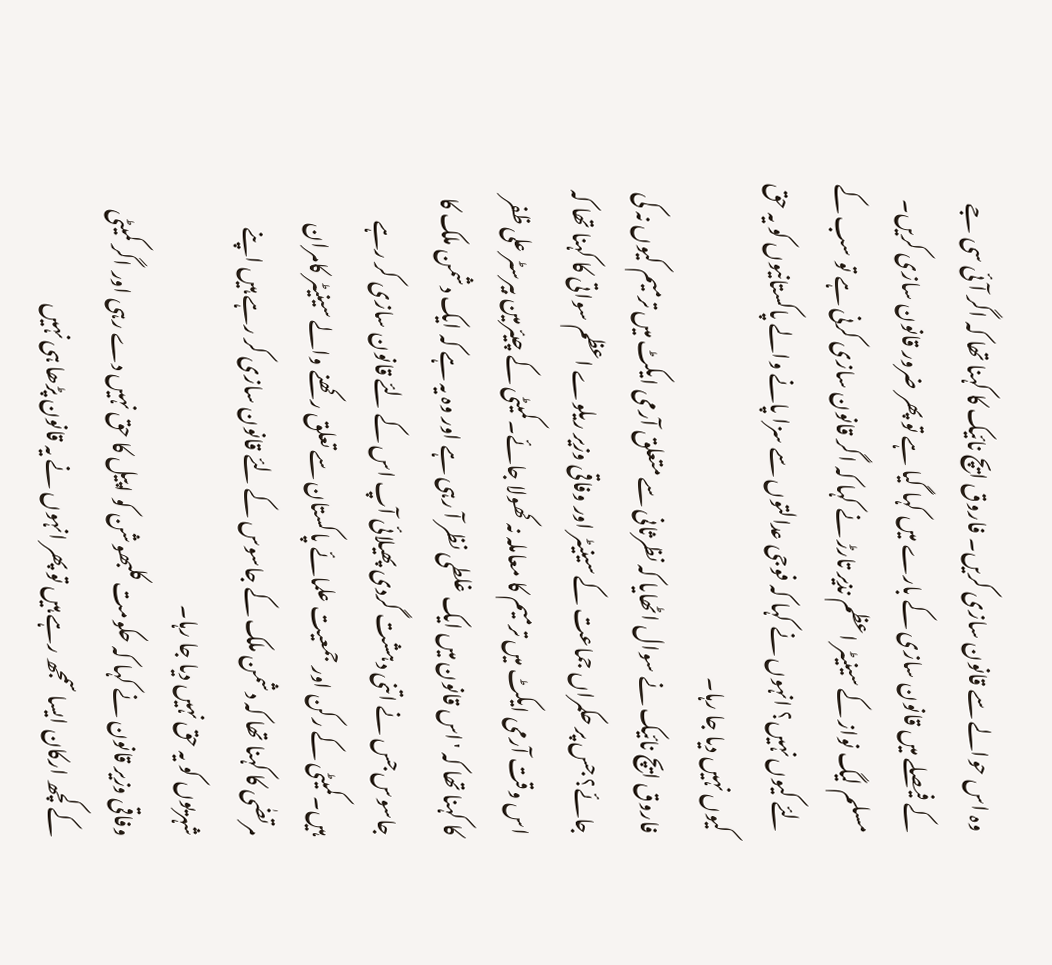وہ اس حوالے سے قانون سازی کریں۔ فاروق ایچ نائیک کا کہنا تھا کہ اگر آئی سی جے کے فیصلے میں قانون سازی کے بارے میں کہا گیا ہے تو پھر ضرور قانون سازی کریں۔ مسلم لیگ نواز کے سینیٹر اعظم نذیر تارڑ نے کہا کہ اگر قانون سازی کرنی ہے تو سب کے لئے کیوں نہیں؟ انہوں نے کہا کہ فوجی عدالتوں سے سزا پانے والے پاکستانیوں کو یہ حق کیوں نہیں دیا جا رہا۔
فاروق ایچ نائیک نے سوال اٹھایا کہ نظرثانی سے متعلق آرمی ایکٹ میں ترمیم کیوں نہ کی جائے؟ جس پر حکمراں جماعت کے سینیٹر اور وفاقی وزیر ریلوے اعظم سواتی کا کہنا تھا کہ اس وقت آرمی ایکٹ میں ترمیم کا معاملہ نہ کھولا جائے۔کمیٹی کے چیئرمین بیرسٹر علی ظفر کا کہنا تھا کہ 'اس قانون میں ایک غلطی نظر آ رہی ہے اور وہ یہ ہے کہ ایک دشمن ملک کا جاسوس جس نے اتنی دہشت گردی پھیلائی آپ اس کے لئے قانون سازی کر رہے ہیں۔کمیٹی کے رکن اور جمعیت علمائے پاکستان سے تعلق رکھنے والے سینیٹر کامران مرتضٰی کا کہنا تھا کہ دشمن ملک کے جاسوس کے لئے قانون سازی کر رہے ہیں اپنے شہریوں کو یہ حق نہیں دیا جا رہا۔
وفاقی وزیر قانون نے کہا کہ حکومت کلبھوشن کو اپیل کا حق نہیں دے رہی اور اگر کمیٹی کے کچھ ارکان ایسا سمجھ رہے ہیں تو پھر انہوں نے یہ قانون پڑھا ہی نہیں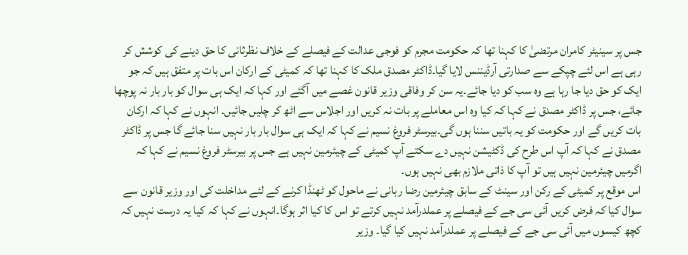جس پر سینیٹر کامران مرتضیٰ کا کہنا تھا کہ حکومت مجرم کو فوجی عدالت کے فیصلے کے خلاف نظرثانی کا حق دینے کی کوشش کر رہی ہے اس لئے چپکے سے صدارتی آرڈیننس لایا گیا۔ڈاکٹر مصدق ملک کا کہنا تھا کہ کمیٹی کے ارکان اس بات پر متفق ہیں کہ جو ایک کو حق دیا جا رہا ہے وہ سب کو دیا جائے۔یہ سن کر وفاقی وزیر قانون غصے میں آگئے اور کہا کہ ایک ہی سوال کو بار بار نہ پوچھا جائے، جس پر ڈاکٹر مصدق نے کہا کہ کیا وہ اس معاملے پر بات نہ کریں اور اجلاس سے اٹھ کر چلیں جائیں۔ انہوں نے کہا کہ ارکان بات کریں گے اور حکومت کو یہ باتیں سننا ہوں گی۔بیرسٹر فروغ نسیم نے کہا کہ ایک ہی سوال بار بار نہیں سنا جائے گا جس پر ڈاکٹر مصدق نے کہا کہ آپ اس طرح کی ڈکٹیشن نہیں دے سکتے آپ کمیٹی کے چیئرمین نہیں ہے جس پر بیرسٹر فروغ نسیم نے کہا کہ اگرمیں چیئرمین نہیں ہیں تو آپ کا ذاتی ملازم بھی نہیں ہوں۔
اس موقع پر کمیٹی کے رکن اور سینٹ کے سابق چیئرمین رضا ربانی نے ماحول کو ٹھنڈا کرنے کے لئے مداخلت کی اور وزیر قانون سے سوال کیا کہ فرض کریں آئی سی جے کے فیصلے پر عملدرآمد نہیں کرتے تو اس کا کیا اثر ہوگا۔انہوں نے کہا کہ کیا یہ درست نہیں کہ کچھ کیسوں میں آئی سی جے کے فیصلے پر عملدرآمد نہیں کیا گیا۔ وزیر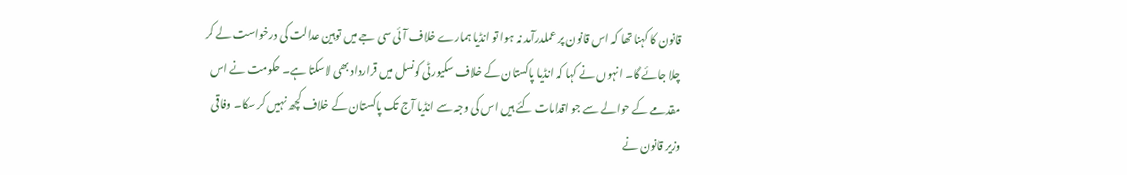قانون کا کہنا تھا کہ اس قانون پر عملدرآمد نہ ہوا تو انڈیا ہمارے خلاف آئی سی جے میں توہین عدالت کی درخواست لے کر چلا جائے گا۔ انہوں نے کہا کہ انڈیا پاکستان کے خلاف سکیورٹی کونسل میں قرارداد بھی لاسکتا ہے۔ حکومت نے اس مقدمے کے حوالے سے جو اقدامات کئے ہیں اس کی وجہ سے انڈیا آج تک پاکستان کے خلاف کچھ نہیں کر سکا۔ وفاقی وزیر قانون نے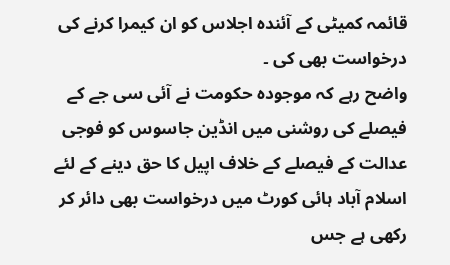قائمہ کمیٹی کے آئندہ اجلاس کو ان کیمرا کرنے کی درخواست بھی کی ۔
واضح رہے کہ موجودہ حکومت نے آئی سی جے کے فیصلے کی روشنی میں انڈین جاسوس کو فوجی عدالت کے فیصلے کے خلاف اپیل کا حق دینے کے لئے اسلام آباد ہائی کورٹ میں درخواست بھی دائر کر رکھی ہے جس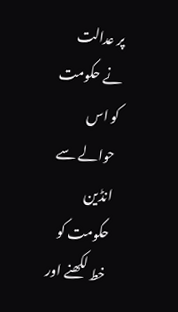پر عدالت نے حکومت کو اس حوالے سے انڈین حکومت کو خط لکھنے اور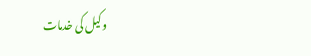وکیل کی خدمات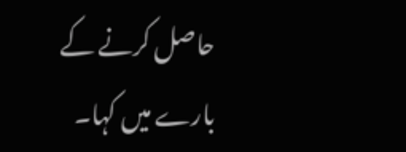حاصل کرنے کے بارے میں کہا۔